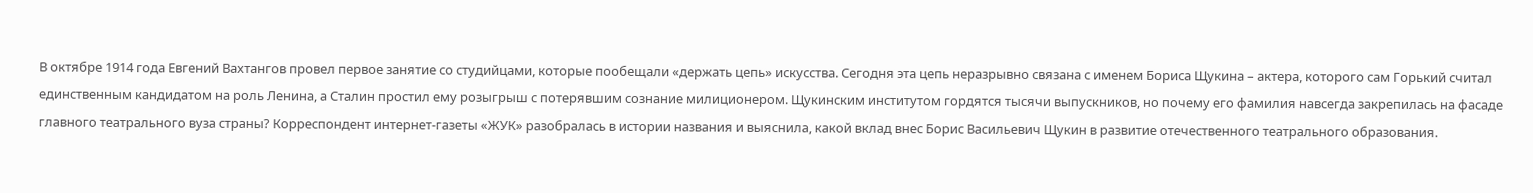В октябре 1914 года Евгений Вахтангов провел первое занятие со студийцами, которые пообещали «держать цепь» искусства. Сегодня эта цепь неразрывно связана с именем Бориса Щукина – актера, которого сам Горький считал единственным кандидатом на роль Ленина, а Сталин простил ему розыгрыш с потерявшим сознание милиционером. Щукинским институтом гордятся тысячи выпускников, но почему его фамилия навсегда закрепилась на фасаде главного театрального вуза страны? Корреспондент интернет-газеты «ЖУК» разобралась в истории названия и выяснила, какой вклад внес Борис Васильевич Щукин в развитие отечественного театрального образования.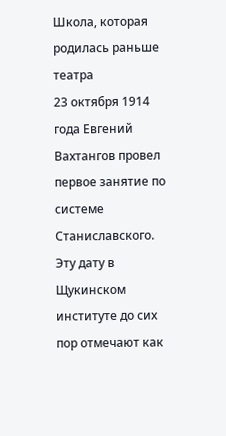Школа, которая родилась раньше театра
23 октября 1914 года Евгений Вахтангов провел первое занятие по системе Станиславского. Эту дату в Щукинском институте до сих пор отмечают как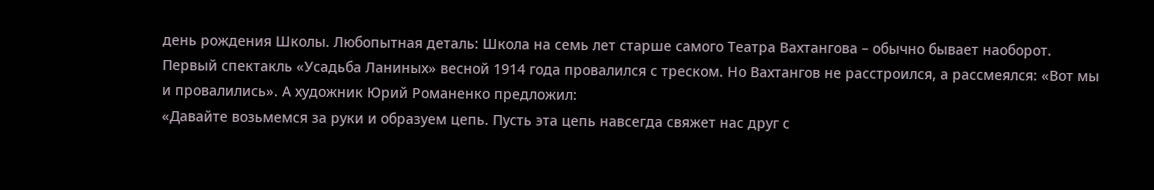день рождения Школы. Любопытная деталь: Школа на семь лет старше самого Театра Вахтангова – обычно бывает наоборот. Первый спектакль «Усадьба Ланиных» весной 1914 года провалился с треском. Но Вахтангов не расстроился, а рассмеялся: «Вот мы и провалились». А художник Юрий Романенко предложил:
«Давайте возьмемся за руки и образуем цепь. Пусть эта цепь навсегда свяжет нас друг с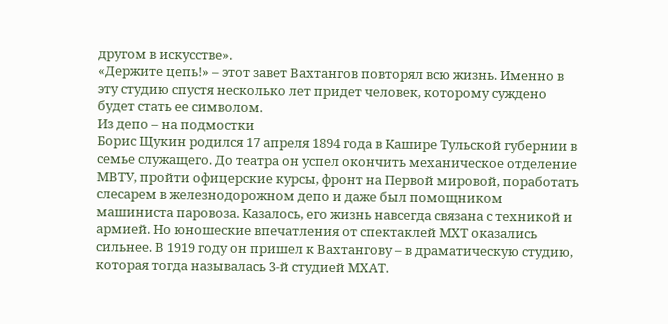другом в искусстве».
«Держите цепь!» – этот завет Вахтангов повторял всю жизнь. Именно в эту студию спустя несколько лет придет человек, которому суждено будет стать ее символом.
Из депо – на подмостки
Борис Щукин родился 17 апреля 1894 года в Кашире Тульской губернии в семье служащего. До театра он успел окончить механическое отделение МВТУ, пройти офицерские курсы, фронт на Первой мировой, поработать слесарем в железнодорожном депо и даже был помощником машиниста паровоза. Казалось, его жизнь навсегда связана с техникой и армией. Но юношеские впечатления от спектаклей МХТ оказались сильнее. В 1919 году он пришел к Вахтангову – в драматическую студию, которая тогда называлась 3-й студией МХАТ.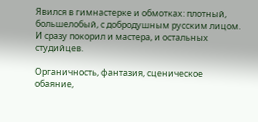Явился в гимнастерке и обмотках: плотный, большелобый, с добродушным русским лицом. И сразу покорил и мастера, и остальных студийцев.

Органичность, фантазия, сценическое обаяние,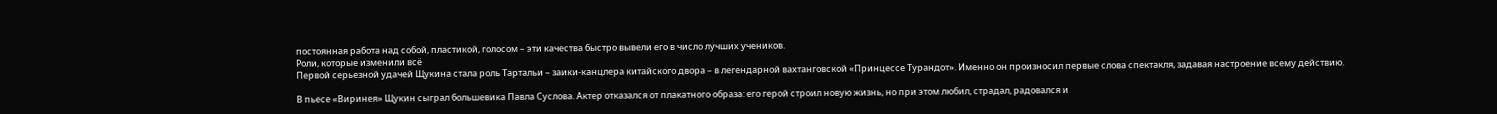постоянная работа над собой, пластикой, голосом – эти качества быстро вывели его в число лучших учеников.
Роли, которые изменили всё
Первой серьезной удачей Щукина стала роль Тартальи – заики-канцлера китайского двора – в легендарной вахтанговской «Принцессе Турандот». Именно он произносил первые слова спектакля, задавая настроение всему действию.

В пьесе «Виринея» Щукин сыграл большевика Павла Суслова. Актер отказался от плакатного образа: его герой строил новую жизнь, но при этом любил, страдал, радовался и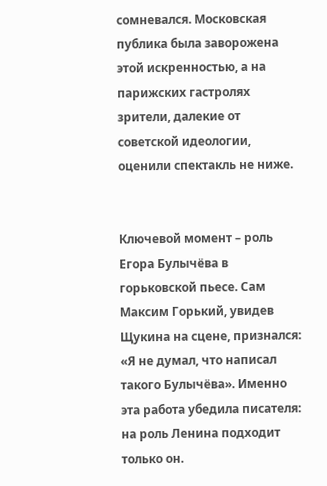сомневался. Московская публика была заворожена этой искренностью, а на парижских гастролях зрители, далекие от советской идеологии, оценили спектакль не ниже.


Ключевой момент – роль Егора Булычёва в горьковской пьесе. Сам Максим Горький, увидев Щукина на сцене, признался: «Я не думал, что написал такого Булычёва». Именно эта работа убедила писателя: на роль Ленина подходит только он.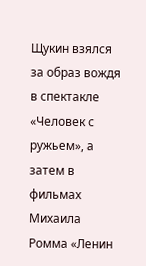Щукин взялся за образ вождя в спектакле «Человек с ружьем», а затем в фильмах Михаила Ромма «Ленин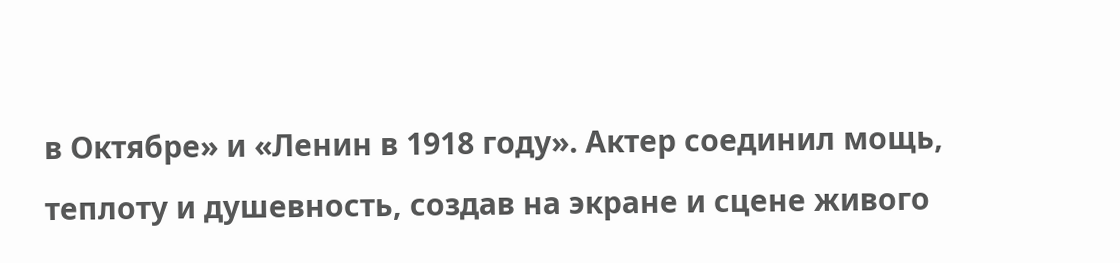в Октябре» и «Ленин в 1918 году». Актер соединил мощь, теплоту и душевность, создав на экране и сцене живого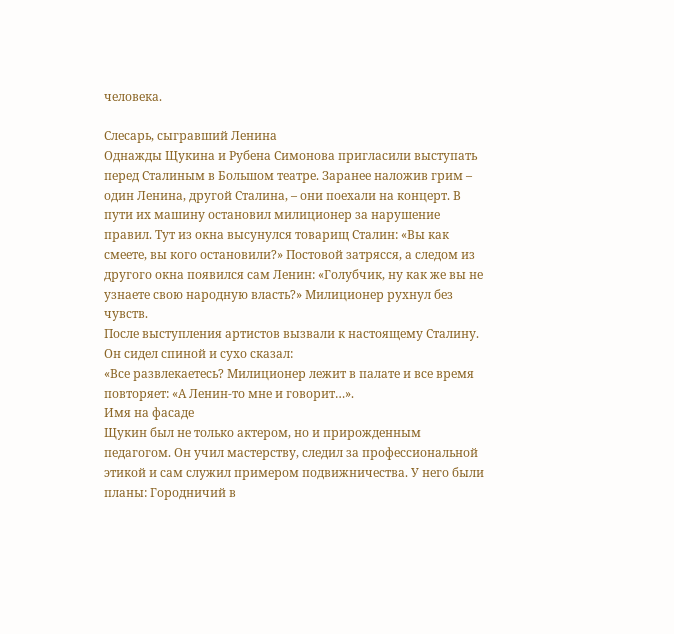человека.

Слесарь, сыгравший Ленина
Однажды Щукина и Рубена Симонова пригласили выступать перед Сталиным в Большом театре. Заранее наложив грим – один Ленина, другой Сталина, – они поехали на концерт. В пути их машину остановил милиционер за нарушение правил. Тут из окна высунулся товарищ Сталин: «Вы как смеете, вы кого остановили?» Постовой затрясся, а следом из другого окна появился сам Ленин: «Голубчик, ну как же вы не узнаете свою народную власть?» Милиционер рухнул без чувств.
После выступления артистов вызвали к настоящему Сталину. Он сидел спиной и сухо сказал:
«Все развлекаетесь? Милиционер лежит в палате и все время повторяет: «А Ленин-то мне и говорит…».
Имя на фасаде
Щукин был не только актером, но и прирожденным педагогом. Он учил мастерству, следил за профессиональной этикой и сам служил примером подвижничества. У него были планы: Городничий в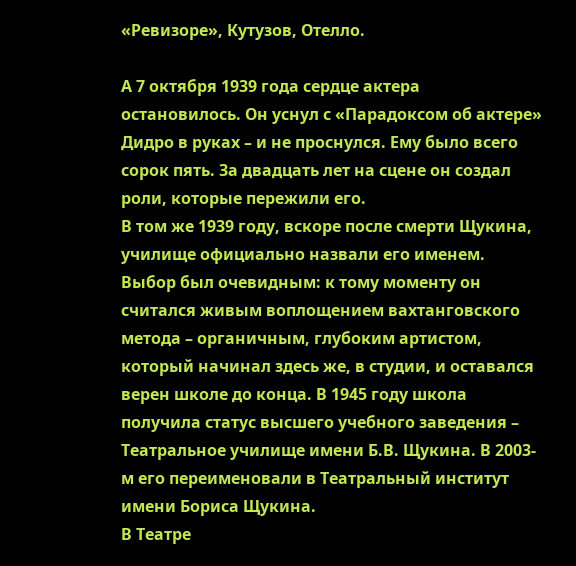«Ревизоре», Кутузов, Отелло.

А 7 октября 1939 года сердце актера остановилось. Он уснул с «Парадоксом об актере» Дидро в руках – и не проснулся. Ему было всего сорок пять. За двадцать лет на сцене он создал роли, которые пережили его.
В том же 1939 году, вскоре после смерти Щукина, училище официально назвали его именем. Выбор был очевидным: к тому моменту он считался живым воплощением вахтанговского метода – органичным, глубоким артистом, который начинал здесь же, в студии, и оставался верен школе до конца. В 1945 году школа получила статус высшего учебного заведения – Театральное училище имени Б.В. Щукина. В 2003-м его переименовали в Театральный институт имени Бориса Щукина.
В Театре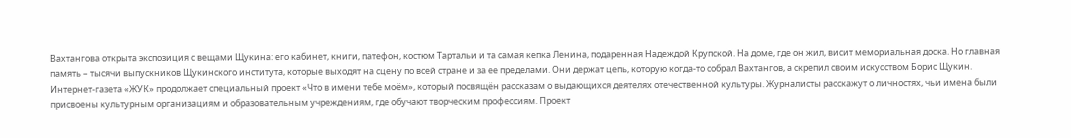Вахтангова открыта экспозиция с вещами Щукина: его кабинет, книги, патефон, костюм Тартальи и та самая кепка Ленина, подаренная Надеждой Крупской. На доме, где он жил, висит мемориальная доска. Но главная память – тысячи выпускников Щукинского института, которые выходят на сцену по всей стране и за ее пределами. Они держат цепь, которую когда-то собрал Вахтангов, а скрепил своим искусством Борис Щукин.
Интернет-газета «ЖУК» продолжает специальный проект «Что в имени тебе моём», который посвящён рассказам о выдающихся деятелях отечественной культуры. Журналисты расскажут о личностях, чьи имена были присвоены культурным организациям и образовательным учреждениям, где обучают творческим профессиям. Проект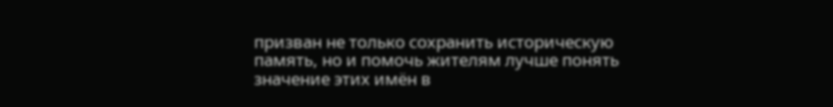призван не только сохранить историческую память, но и помочь жителям лучше понять значение этих имён в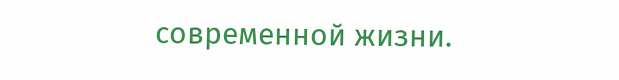современной жизни.